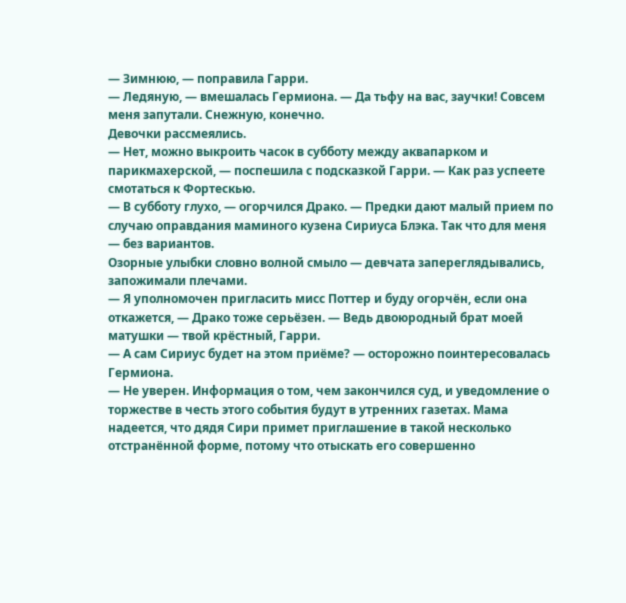— Зимнюю, — поправила Гарри.
— Ледяную, — вмешалась Гермиона. — Да тьфу на вас, заучки! Совсем меня запутали. Снежную, конечно.
Девочки рассмеялись.
— Нет, можно выкроить часок в субботу между аквапарком и парикмахерской, — поспешила с подсказкой Гарри. — Как раз успеете смотаться к Фортескью.
— В субботу глухо, — огорчился Драко. — Предки дают малый прием по случаю оправдания маминого кузена Сириуса Блэка. Так что для меня — без вариантов.
Озорные улыбки словно волной смыло — девчата запереглядывались, запожимали плечами.
— Я уполномочен пригласить мисс Поттер и буду огорчён, если она откажется, — Драко тоже серьёзен. — Ведь двоюродный брат моей матушки — твой крёстный, Гарри.
— А сам Сириус будет на этом приёме? — осторожно поинтересовалась Гермиона.
— Не уверен. Информация о том, чем закончился суд, и уведомление о торжестве в честь этого события будут в утренних газетах. Мама надеется, что дядя Сири примет приглашение в такой несколько отстранённой форме, потому что отыскать его совершенно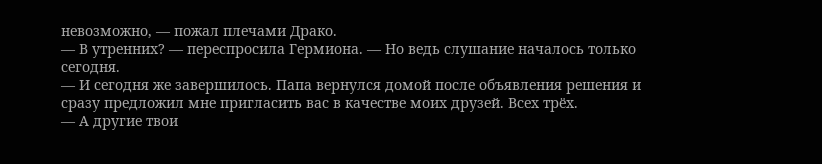невозможно, — пожал плечами Драко.
— В утренних? — переспросила Гермиона. — Но ведь слушание началось только сегодня.
— И сегодня же завершилось. Папа вернулся домой после объявления решения и сразу предложил мне пригласить вас в качестве моих друзей. Всех трёх.
— А другие твои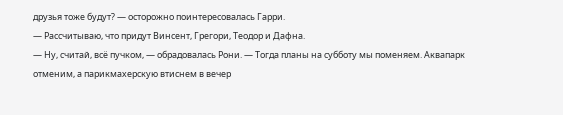друзья тоже будут? — осторожно поинтересовалась Гарри.
— Рассчитываю, что придут Винсент, Грегори, Теодор и Дафна.
— Ну, считай, всё пучком, — обрадовалась Рони. — Тогда планы на субботу мы поменяем. Аквапарк отменим, а парикмахерскую втиснем в вечер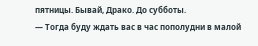пятницы. Бывай, Драко. До субботы.
— Тогда буду ждать вас в час пополудни в малой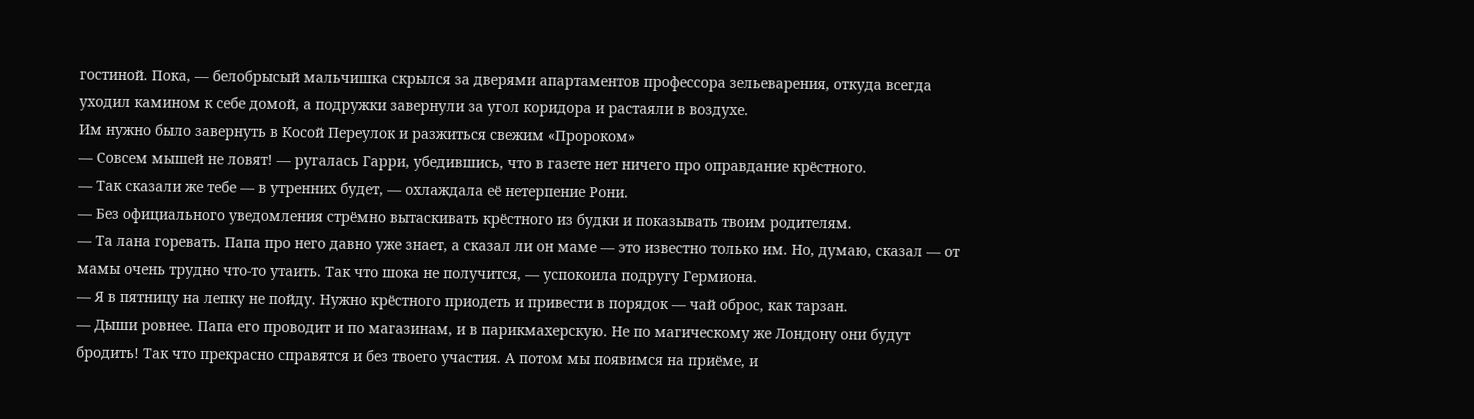гостиной. Пока, — белобрысый мальчишка скрылся за дверями апартаментов профессора зельеварения, откуда всегда уходил камином к себе домой, а подружки завернули за угол коридора и растаяли в воздухе.
Им нужно было завернуть в Косой Переулок и разжиться свежим «Пророком»
— Совсем мышей не ловят! — ругалась Гарри, убедившись, что в газете нет ничего про оправдание крёстного.
— Так сказали же тебе — в утренних будет, — охлаждала её нетерпение Рони.
— Без официального уведомления стрёмно вытаскивать крёстного из будки и показывать твоим родителям.
— Та лана горевать. Папа про него давно уже знает, а сказал ли он маме — это известно только им. Но, думаю, сказал — от мамы очень трудно что-то утаить. Так что шока не получится, — успокоила подругу Гермиона.
— Я в пятницу на лепку не пойду. Нужно крёстного приодеть и привести в порядок — чай оброс, как тарзан.
— Дыши ровнее. Папа его проводит и по магазинам, и в парикмахерскую. Не по магическому же Лондону они будут бродить! Так что прекрасно справятся и без твоего участия. А потом мы появимся на приёме, и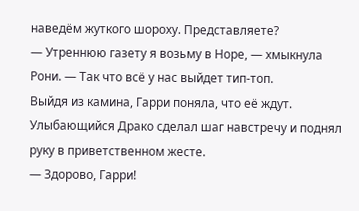наведём жуткого шороху. Представляете?
— Утреннюю газету я возьму в Норе, — хмыкнула Рони. — Так что всё у нас выйдет тип-топ.
Выйдя из камина, Гарри поняла, что её ждут. Улыбающийся Драко сделал шаг навстречу и поднял руку в приветственном жесте.
— Здорово, Гарри!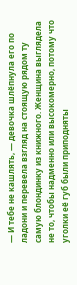— И тебе не кашлять, — девочка шлёпнула его по ладони и перевела взгляд на стоящую рядом ту самую блондинку из книжного. Женщина выглядела не то, чтобы надменно или высокомерно, потому что уголки её губ были приподняты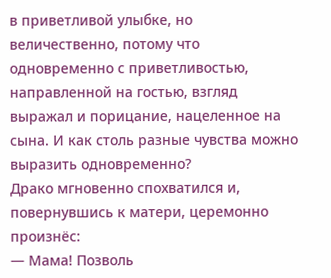в приветливой улыбке, но величественно, потому что одновременно с приветливостью, направленной на гостью, взгляд выражал и порицание, нацеленное на сына. И как столь разные чувства можно выразить одновременно?
Драко мгновенно спохватился и, повернувшись к матери, церемонно произнёс:
— Мама! Позволь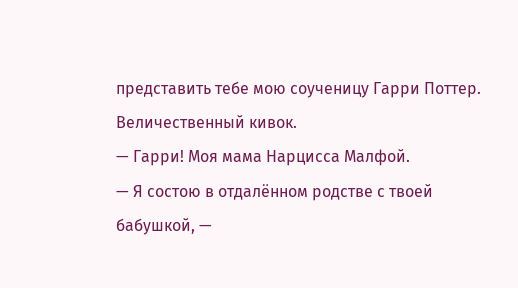представить тебе мою соученицу Гарри Поттер.
Величественный кивок.
— Гарри! Моя мама Нарцисса Малфой.
— Я состою в отдалённом родстве с твоей бабушкой, —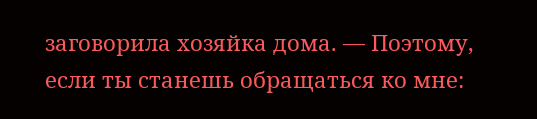заговорила хозяйка дома. — Поэтому, если ты станешь обращаться ко мне: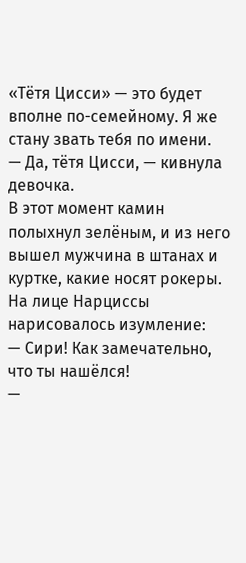«Тётя Цисси» — это будет вполне по-семейному. Я же стану звать тебя по имени.
— Да, тётя Цисси, — кивнула девочка.
В этот момент камин полыхнул зелёным, и из него вышел мужчина в штанах и куртке, какие носят рокеры. На лице Нарциссы нарисовалось изумление:
— Сири! Как замечательно, что ты нашёлся!
—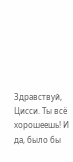Здравствуй, Цисси. Ты всё хорошеешь! И да, было бы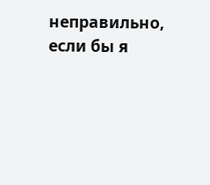неправильно, если бы я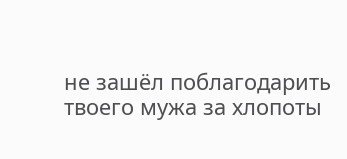не зашёл поблагодарить твоего мужа за хлопоты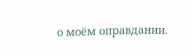о моём оправдании.